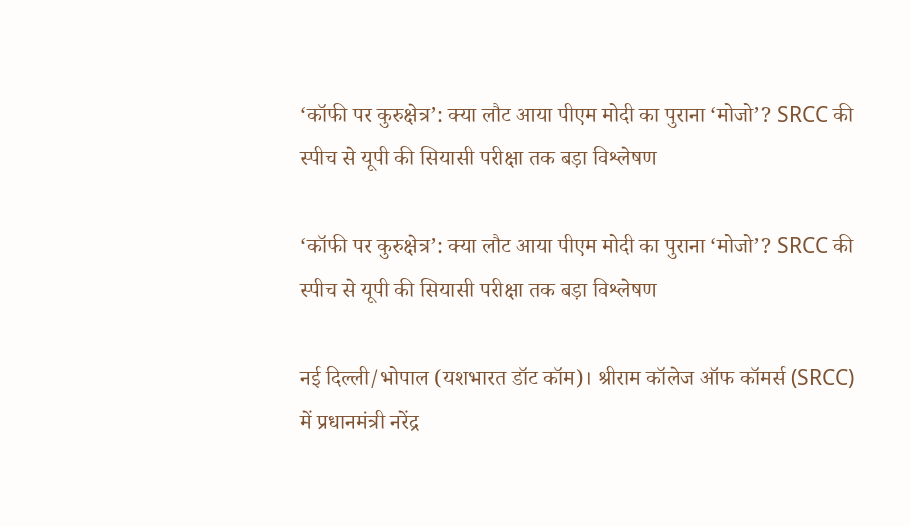‘कॉफी पर कुरुक्षेत्र’: क्या लौट आया पीएम मोदी का पुराना ‘मोजो’? SRCC की स्पीच से यूपी की सियासी परीक्षा तक बड़ा विश्लेषण

‘कॉफी पर कुरुक्षेत्र’: क्या लौट आया पीएम मोदी का पुराना ‘मोजो’? SRCC की स्पीच से यूपी की सियासी परीक्षा तक बड़ा विश्लेषण

नई दिल्ली/भोपाल (यशभारत डॉट कॉम)। श्रीराम कॉलेज ऑफ कॉमर्स (SRCC) में प्रधानमंत्री नरेंद्र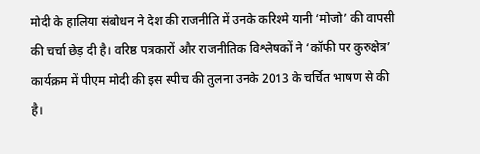मोदी के हालिया संबोधन ने देश की राजनीति में उनके करिश्मे यानी ‘मोजो’ की वापसी की चर्चा छेड़ दी है। वरिष्ठ पत्रकारों और राजनीतिक विश्लेषकों ने ‘कॉफी पर कुरुक्षेत्र’ कार्यक्रम में पीएम मोदी की इस स्पीच की तुलना उनके 2013 के चर्चित भाषण से की है।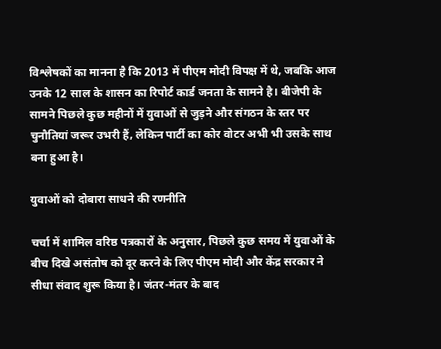विश्लेषकों का मानना है कि 2013 में पीएम मोदी विपक्ष में थे, जबकि आज उनके 12 साल के शासन का रिपोर्ट कार्ड जनता के सामने है। बीजेपी के सामने पिछले कुछ महीनों में युवाओं से जुड़ने और संगठन के स्तर पर चुनौतियां जरूर उभरी हैं, लेकिन पार्टी का कोर वोटर अभी भी उसके साथ बना हुआ है।

युवाओं को दोबारा साधने की रणनीति

चर्चा में शामिल वरिष्ठ पत्रकारों के अनुसार, पिछले कुछ समय में युवाओं के बीच दिखे असंतोष को दूर करने के लिए पीएम मोदी और केंद्र सरकार ने सीधा संवाद शुरू किया है। जंतर-मंतर के बाद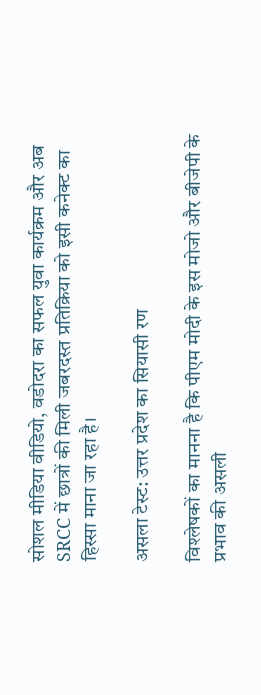सोशल मीडिया वीडियो, वडोदरा का सफल युवा कार्यक्रम और अब SRCC में छात्रों की मिली जबरदस्त प्रतिक्रिया को इसी कनेक्ट का हिस्सा माना जा रहा है।

असला टेस्ट: उत्तर प्रदेश का सियासी रण

विश्लेषकों का मानना है कि पीएम मोदी के इस मोजो और बीजेपी के प्रभाव की असली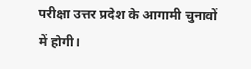परीक्षा उत्तर प्रदेश के आगामी चुनावों में होगी।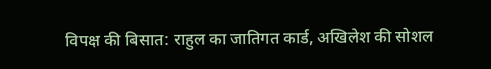विपक्ष की बिसात: राहुल का जातिगत कार्ड, अखिलेश की सोशल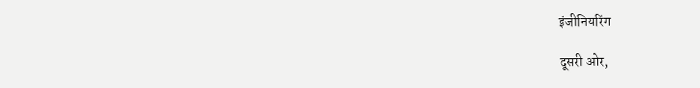इंजीनियरिंग

दूसरी ओर,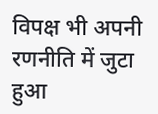विपक्ष भी अपनी रणनीति में जुटा हुआ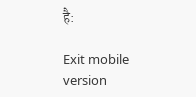है:

Exit mobile version